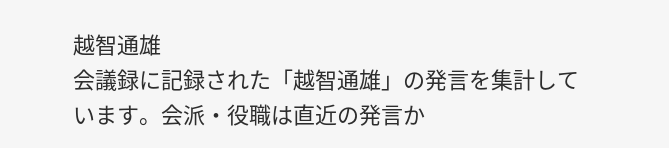越智通雄
会議録に記録された「越智通雄」の発言を集計しています。会派・役職は直近の発言か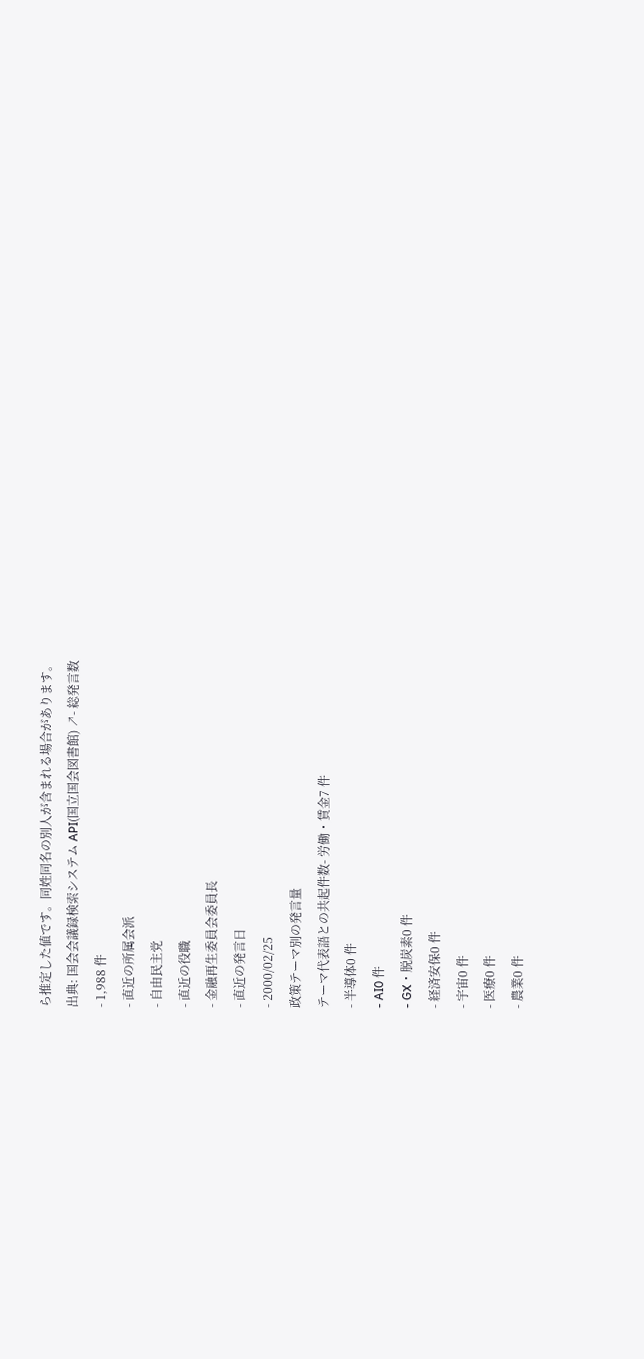ら推定した値です。同姓同名の別人が含まれる場合があります。
出典: 国会会議録検索システム API(国立国会図書館) ↗- 総発言数
- 1,988 件
- 直近の所属会派
- 自由民主党
- 直近の役職
- 金融再生委員会委員長
- 直近の発言日
- 2000/02/25
政策テーマ別の発言量
テーマ代表語との共起件数- 労働・賃金7 件
- 半導体0 件
- AI0 件
- GX・脱炭素0 件
- 経済安保0 件
- 宇宙0 件
- 医療0 件
- 農業0 件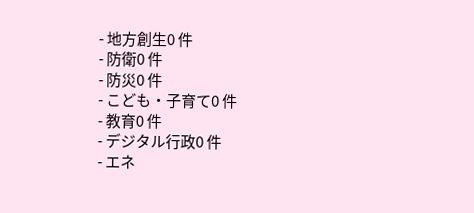- 地方創生0 件
- 防衛0 件
- 防災0 件
- こども・子育て0 件
- 教育0 件
- デジタル行政0 件
- エネ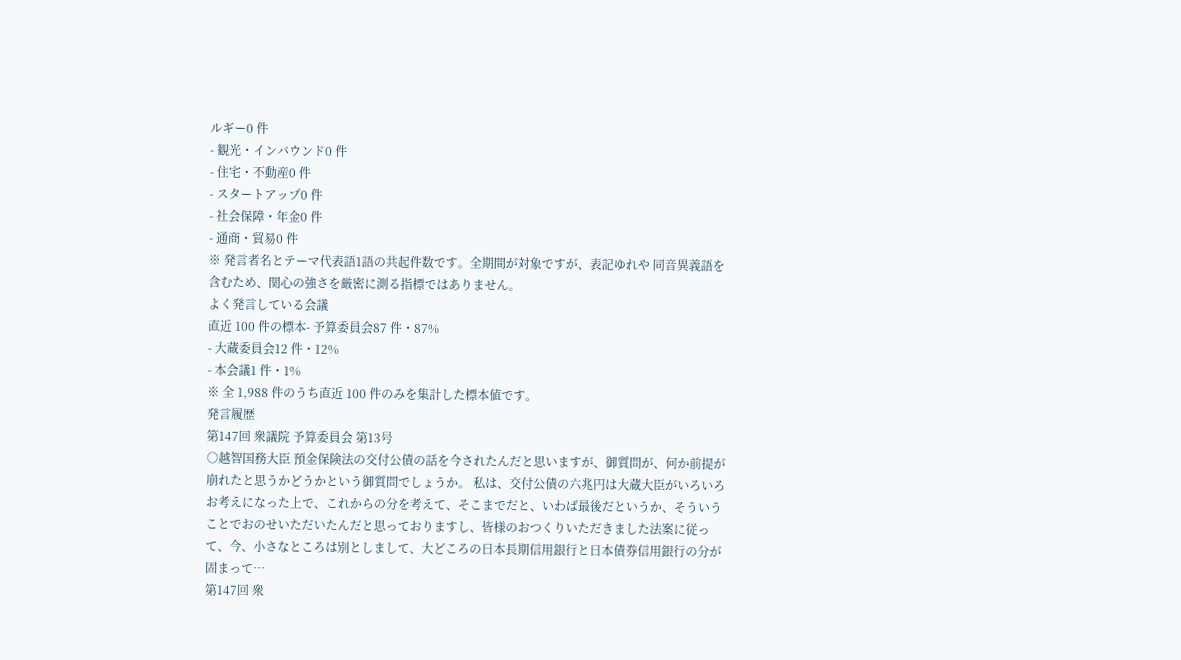ルギー0 件
- 観光・インバウンド0 件
- 住宅・不動産0 件
- スタートアップ0 件
- 社会保障・年金0 件
- 通商・貿易0 件
※ 発言者名とテーマ代表語1語の共起件数です。全期間が対象ですが、表記ゆれや 同音異義語を含むため、関心の強さを厳密に測る指標ではありません。
よく発言している会議
直近 100 件の標本- 予算委員会87 件・87%
- 大蔵委員会12 件・12%
- 本会議1 件・1%
※ 全 1,988 件のうち直近 100 件のみを集計した標本値です。
発言履歴
第147回 衆議院 予算委員会 第13号
○越智国務大臣 預金保険法の交付公債の話を今されたんだと思いますが、御質問が、何か前提が崩れたと思うかどうかという御質問でしょうか。 私は、交付公債の六兆円は大蔵大臣がいろいろお考えになった上で、これからの分を考えて、そこまでだと、いわば最後だというか、そういうことでおのせいただいたんだと思っておりますし、皆様のおつくりいただきました法案に従って、今、小さなところは別としまして、大どころの日本長期信用銀行と日本債券信用銀行の分が固まって…
第147回 衆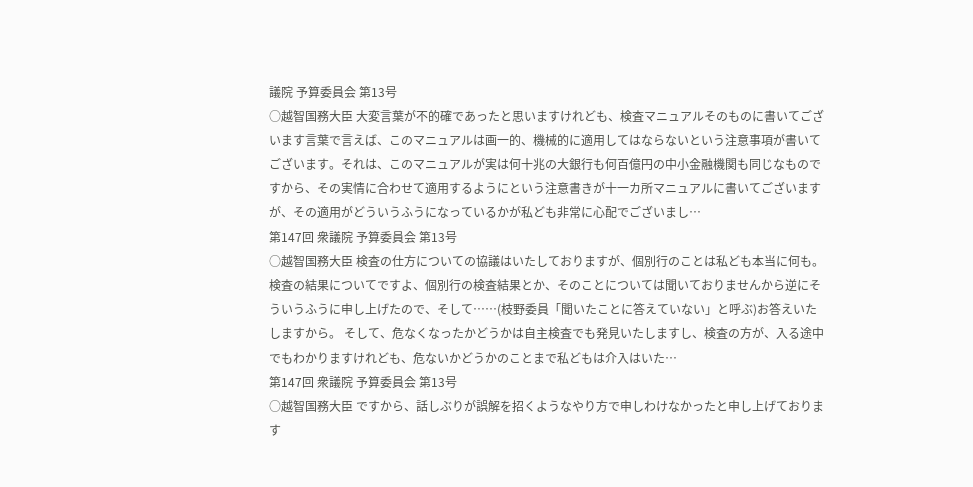議院 予算委員会 第13号
○越智国務大臣 大変言葉が不的確であったと思いますけれども、検査マニュアルそのものに書いてございます言葉で言えば、このマニュアルは画一的、機械的に適用してはならないという注意事項が書いてございます。それは、このマニュアルが実は何十兆の大銀行も何百億円の中小金融機関も同じなものですから、その実情に合わせて適用するようにという注意書きが十一カ所マニュアルに書いてございますが、その適用がどういうふうになっているかが私ども非常に心配でございまし…
第147回 衆議院 予算委員会 第13号
○越智国務大臣 検査の仕方についての協議はいたしておりますが、個別行のことは私ども本当に何も。検査の結果についてですよ、個別行の検査結果とか、そのことについては聞いておりませんから逆にそういうふうに申し上げたので、そして……(枝野委員「聞いたことに答えていない」と呼ぶ)お答えいたしますから。 そして、危なくなったかどうかは自主検査でも発見いたしますし、検査の方が、入る途中でもわかりますけれども、危ないかどうかのことまで私どもは介入はいた…
第147回 衆議院 予算委員会 第13号
○越智国務大臣 ですから、話しぶりが誤解を招くようなやり方で申しわけなかったと申し上げております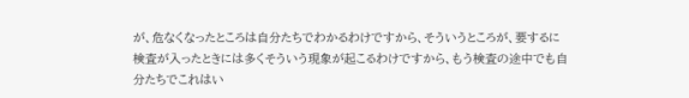が、危なくなったところは自分たちでわかるわけですから、そういうところが、要するに検査が入ったときには多くそういう現象が起こるわけですから、もう検査の途中でも自分たちでこれはい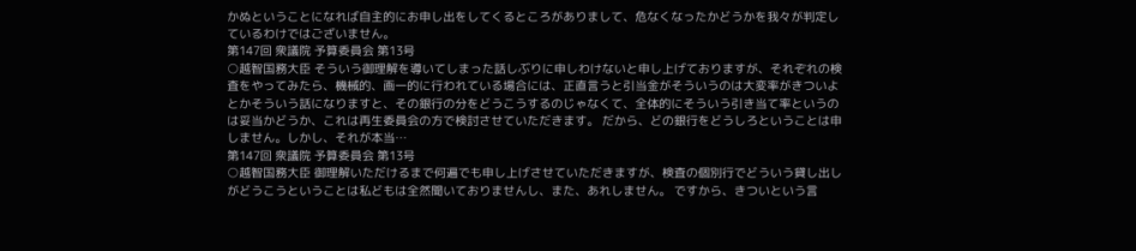かぬということになれば自主的にお申し出をしてくるところがありまして、危なくなったかどうかを我々が判定しているわけではございません。
第147回 衆議院 予算委員会 第13号
○越智国務大臣 そういう御理解を導いてしまった話しぶりに申しわけないと申し上げておりますが、それぞれの検査をやってみたら、機械的、画一的に行われている場合には、正直言うと引当金がそういうのは大変率がきついよとかそういう話になりますと、その銀行の分をどうこうするのじゃなくて、全体的にそういう引き当て率というのは妥当かどうか、これは再生委員会の方で検討させていただきます。 だから、どの銀行をどうしろということは申しません。しかし、それが本当…
第147回 衆議院 予算委員会 第13号
○越智国務大臣 御理解いただけるまで何遍でも申し上げさせていただきますが、検査の個別行でどういう貸し出しがどうこうということは私どもは全然聞いておりませんし、また、あれしません。 ですから、きついという言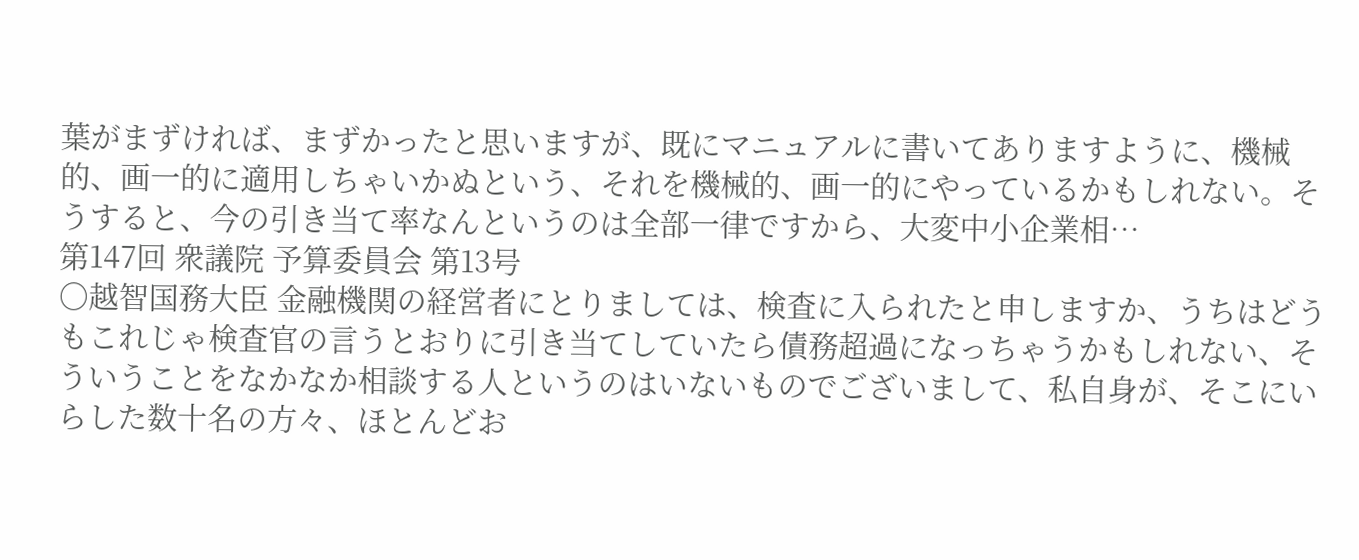葉がまずければ、まずかったと思いますが、既にマニュアルに書いてありますように、機械的、画一的に適用しちゃいかぬという、それを機械的、画一的にやっているかもしれない。そうすると、今の引き当て率なんというのは全部一律ですから、大変中小企業相…
第147回 衆議院 予算委員会 第13号
○越智国務大臣 金融機関の経営者にとりましては、検査に入られたと申しますか、うちはどうもこれじゃ検査官の言うとおりに引き当てしていたら債務超過になっちゃうかもしれない、そういうことをなかなか相談する人というのはいないものでございまして、私自身が、そこにいらした数十名の方々、ほとんどお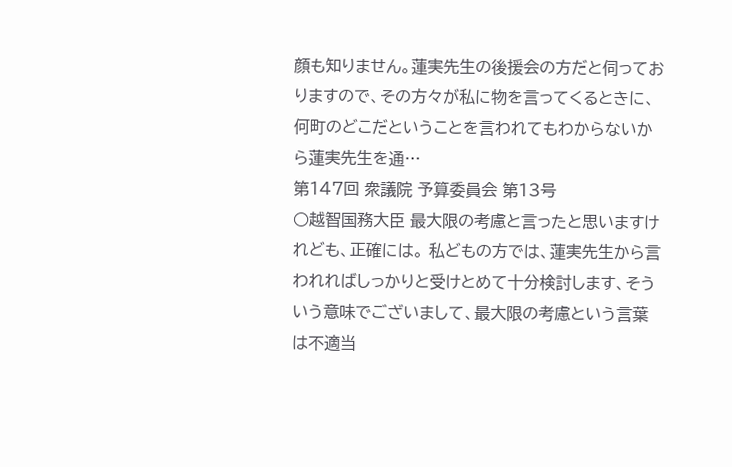顔も知りません。蓮実先生の後援会の方だと伺っておりますので、その方々が私に物を言ってくるときに、何町のどこだということを言われてもわからないから蓮実先生を通…
第147回 衆議院 予算委員会 第13号
○越智国務大臣 最大限の考慮と言ったと思いますけれども、正確には。 私どもの方では、蓮実先生から言われればしっかりと受けとめて十分検討します、そういう意味でございまして、最大限の考慮という言葉は不適当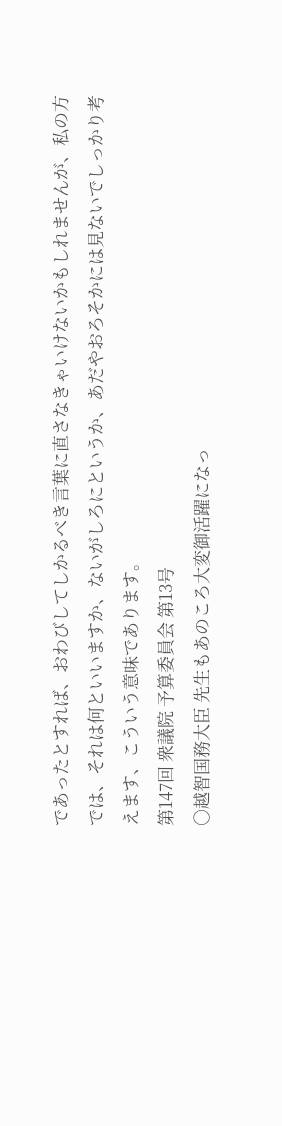であったとすれば、おわびしてしかるべき言葉に直さなきゃいけないかもしれませんが、私の方では、それは何といいますか、ないがしろにというか、あだやおろそかには見ないでしっかり考えます、こういう意味であります。
第147回 衆議院 予算委員会 第13号
○越智国務大臣 先生もあのころ大変御活躍になっ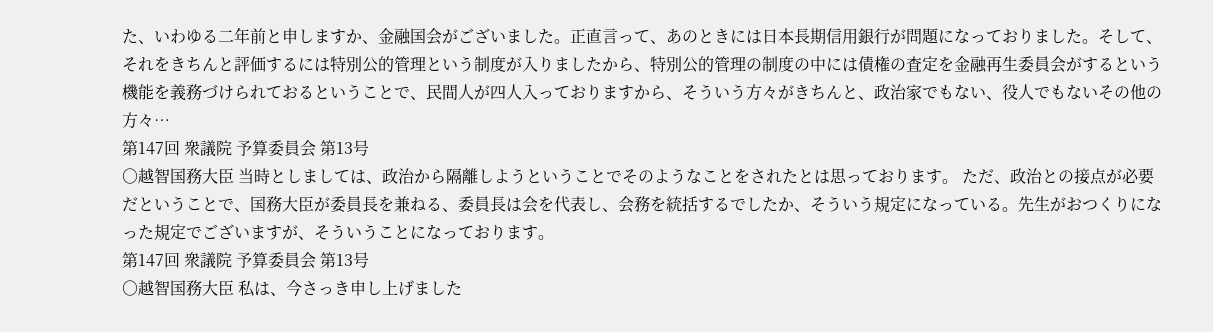た、いわゆる二年前と申しますか、金融国会がございました。正直言って、あのときには日本長期信用銀行が問題になっておりました。そして、それをきちんと評価するには特別公的管理という制度が入りましたから、特別公的管理の制度の中には債権の査定を金融再生委員会がするという機能を義務づけられておるということで、民間人が四人入っておりますから、そういう方々がきちんと、政治家でもない、役人でもないその他の方々…
第147回 衆議院 予算委員会 第13号
○越智国務大臣 当時としましては、政治から隔離しようということでそのようなことをされたとは思っております。 ただ、政治との接点が必要だということで、国務大臣が委員長を兼ねる、委員長は会を代表し、会務を統括するでしたか、そういう規定になっている。先生がおつくりになった規定でございますが、そういうことになっております。
第147回 衆議院 予算委員会 第13号
○越智国務大臣 私は、今さっき申し上げました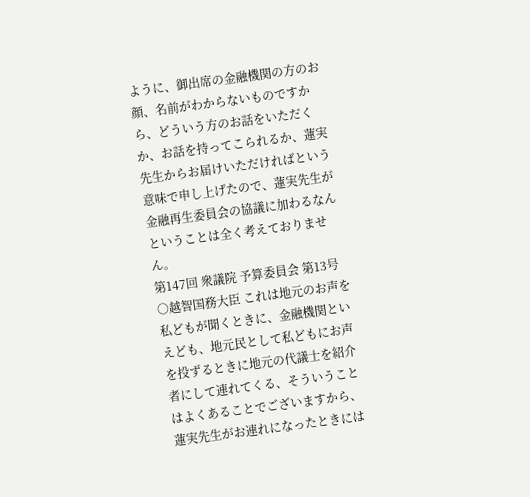ように、御出席の金融機関の方のお顔、名前がわからないものですから、どういう方のお話をいただくか、お話を持ってこられるか、蓮実先生からお届けいただければという意味で申し上げたので、蓮実先生が金融再生委員会の協議に加わるなんということは全く考えておりません。
第147回 衆議院 予算委員会 第13号
○越智国務大臣 これは地元のお声を私どもが聞くときに、金融機関といえども、地元民として私どもにお声を投ずるときに地元の代議士を紹介者にして連れてくる、そういうことはよくあることでございますから、蓮実先生がお連れになったときには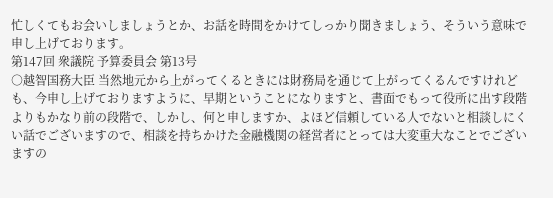忙しくてもお会いしましょうとか、お話を時間をかけてしっかり聞きましょう、そういう意味で申し上げております。
第147回 衆議院 予算委員会 第13号
○越智国務大臣 当然地元から上がってくるときには財務局を通じて上がってくるんですけれども、今申し上げておりますように、早期ということになりますと、書面でもって役所に出す段階よりもかなり前の段階で、しかし、何と申しますか、よほど信頼している人でないと相談しにくい話でございますので、相談を持ちかけた金融機関の経営者にとっては大変重大なことでございますの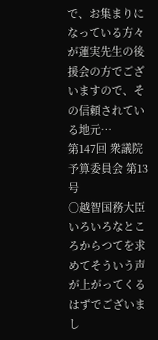で、お集まりになっている方々が蓮実先生の後援会の方でございますので、その信頼されている地元…
第147回 衆議院 予算委員会 第13号
○越智国務大臣 いろいろなところからつてを求めてそういう声が上がってくるはずでございまし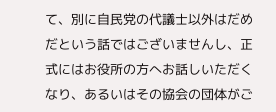て、別に自民党の代議士以外はだめだという話ではございませんし、正式にはお役所の方へお話しいただくなり、あるいはその協会の団体がご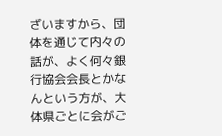ざいますから、団体を通じて内々の話が、よく何々銀行協会会長とかなんという方が、大体県ごとに会がご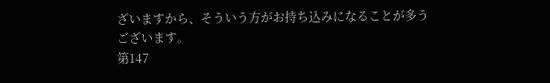ざいますから、そういう方がお持ち込みになることが多うございます。
第147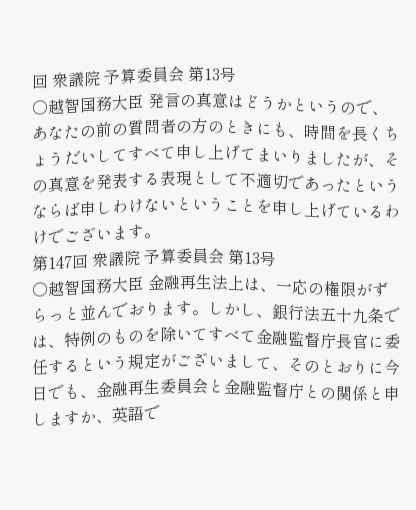回 衆議院 予算委員会 第13号
○越智国務大臣 発言の真意はどうかというので、あなたの前の質問者の方のときにも、時間を長くちょうだいしてすべて申し上げてまいりましたが、その真意を発表する表現として不適切であったというならば申しわけないということを申し上げているわけでございます。
第147回 衆議院 予算委員会 第13号
○越智国務大臣 金融再生法上は、一応の権限がずらっと並んでおります。しかし、銀行法五十九条では、特例のものを除いてすべて金融監督庁長官に委任するという規定がございまして、そのとおりに今日でも、金融再生委員会と金融監督庁との関係と申しますか、英語で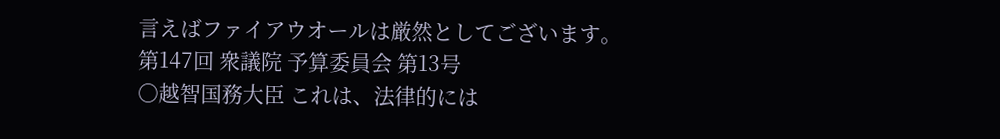言えばファイアウオールは厳然としてございます。
第147回 衆議院 予算委員会 第13号
○越智国務大臣 これは、法律的には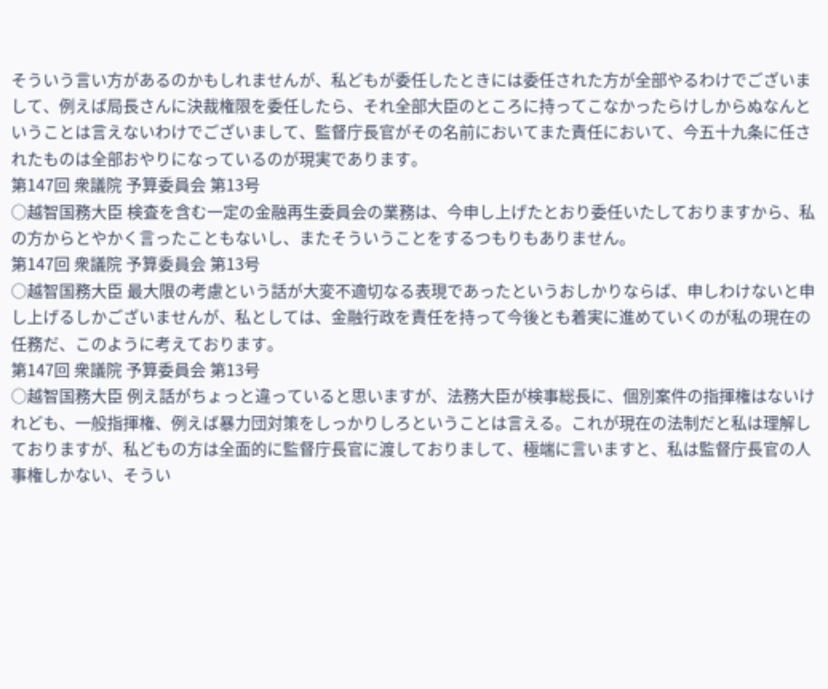そういう言い方があるのかもしれませんが、私どもが委任したときには委任された方が全部やるわけでございまして、例えば局長さんに決裁権限を委任したら、それ全部大臣のところに持ってこなかったらけしからぬなんということは言えないわけでございまして、監督庁長官がその名前においてまた責任において、今五十九条に任されたものは全部おやりになっているのが現実であります。
第147回 衆議院 予算委員会 第13号
○越智国務大臣 検査を含む一定の金融再生委員会の業務は、今申し上げたとおり委任いたしておりますから、私の方からとやかく言ったこともないし、またそういうことをするつもりもありません。
第147回 衆議院 予算委員会 第13号
○越智国務大臣 最大限の考慮という話が大変不適切なる表現であったというおしかりならば、申しわけないと申し上げるしかございませんが、私としては、金融行政を責任を持って今後とも着実に進めていくのが私の現在の任務だ、このように考えております。
第147回 衆議院 予算委員会 第13号
○越智国務大臣 例え話がちょっと違っていると思いますが、法務大臣が検事総長に、個別案件の指揮権はないけれども、一般指揮権、例えば暴力団対策をしっかりしろということは言える。これが現在の法制だと私は理解しておりますが、私どもの方は全面的に監督庁長官に渡しておりまして、極端に言いますと、私は監督庁長官の人事権しかない、そうい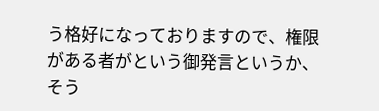う格好になっておりますので、権限がある者がという御発言というか、そう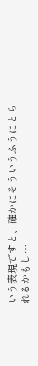いう表現ですと、確かにそういうふうにとられるかもし…